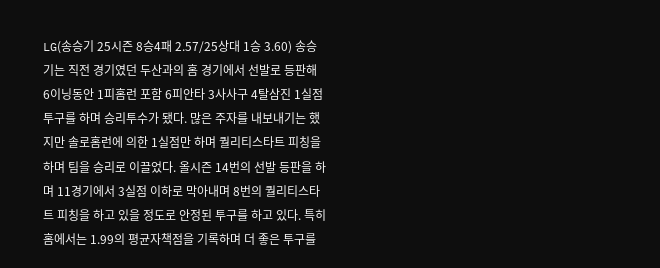LG(송승기 25시즌 8승4패 2.57/25상대 1승 3.60) 송승기는 직전 경기였던 두산과의 홈 경기에서 선발로 등판해 6이닝동안 1피홈런 포함 6피안타 3사사구 4탈삼진 1실점 투구를 하며 승리투수가 됐다. 많은 주자를 내보내기는 했지만 솔로홈런에 의한 1실점만 하며 퀄리티스타트 피칭을 하며 팀을 승리로 이끌었다. 올시즌 14번의 선발 등판을 하며 11경기에서 3실점 이하로 막아내며 8번의 퀄리티스타트 피칭을 하고 있을 정도로 안정된 투구를 하고 있다. 특히 홈에서는 1.99의 평균자책점을 기록하며 더 좋은 투구를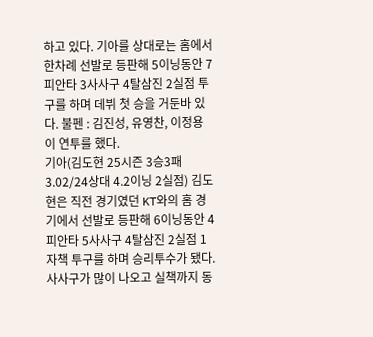하고 있다. 기아를 상대로는 홈에서 한차례 선발로 등판해 5이닝동안 7피안타 3사사구 4탈삼진 2실점 투구를 하며 데뷔 첫 승을 거둔바 있다. 불펜 : 김진성, 유영찬, 이정용이 연투를 했다.
기아(김도현 25시즌 3승3패 3.02/24상대 4.2이닝 2실점) 김도현은 직전 경기였던 KT와의 홈 경기에서 선발로 등판해 6이닝동안 4피안타 5사사구 4탈삼진 2실점 1자책 투구를 하며 승리투수가 됐다. 사사구가 많이 나오고 실책까지 동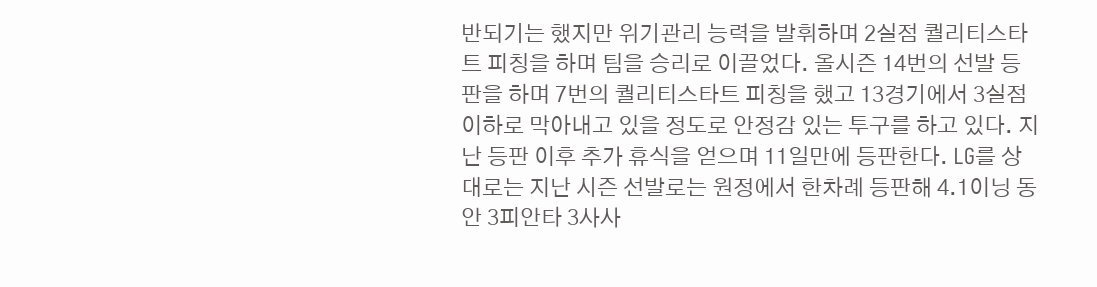반되기는 했지만 위기관리 능력을 발휘하며 2실점 퀄리티스타트 피칭을 하며 팀을 승리로 이끌었다. 올시즌 14번의 선발 등판을 하며 7번의 퀄리티스타트 피칭을 했고 13경기에서 3실점 이하로 막아내고 있을 정도로 안정감 있는 투구를 하고 있다. 지난 등판 이후 추가 휴식을 얻으며 11일만에 등판한다. LG를 상대로는 지난 시즌 선발로는 원정에서 한차례 등판해 4.1이닝 동안 3피안타 3사사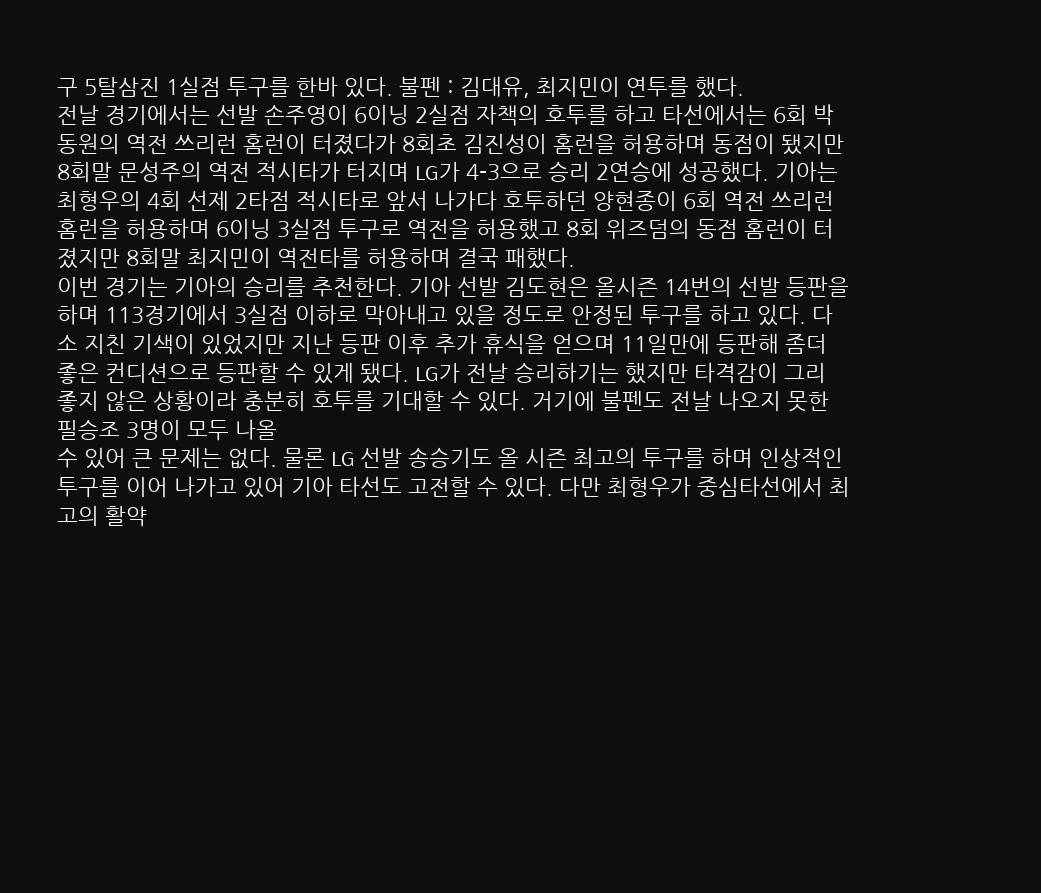구 5탈삼진 1실점 투구를 한바 있다. 불펜 : 김대유, 최지민이 연투를 했다.
전날 경기에서는 선발 손주영이 6이닝 2실점 자책의 호투를 하고 타선에서는 6회 박동원의 역전 쓰리런 홈런이 터졌다가 8회초 김진성이 홈런을 허용하며 동점이 됐지만 8회말 문성주의 역전 적시타가 터지며 LG가 4-3으로 승리 2연승에 성공했다. 기아는 최형우의 4회 선제 2타점 적시타로 앞서 나가다 호투하던 양현종이 6회 역전 쓰리런 홈런을 허용하며 6이닝 3실점 투구로 역전을 허용했고 8회 위즈덤의 동점 홈런이 터졌지만 8회말 최지민이 역전타를 허용하며 결국 패했다.
이번 경기는 기아의 승리를 추천한다. 기아 선발 김도현은 올시즌 14번의 선발 등판을 하며 113경기에서 3실점 이하로 막아내고 있을 정도로 안정된 투구를 하고 있다. 다소 지친 기색이 있었지만 지난 등판 이후 추가 휴식을 얻으며 11일만에 등판해 좀더 좋은 컨디션으로 등판할 수 있게 됐다. LG가 전날 승리하기는 했지만 타격감이 그리 좋지 않은 상황이라 충분히 호투를 기대할 수 있다. 거기에 불펜도 전날 나오지 못한 필승조 3명이 모두 나올
수 있어 큰 문제는 없다. 물론 LG 선발 송승기도 올 시즌 최고의 투구를 하며 인상적인 투구를 이어 나가고 있어 기아 타선도 고전할 수 있다. 다만 최형우가 중심타선에서 최고의 활약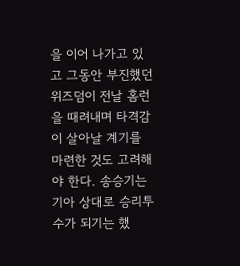을 이어 나가고 있고 그동안 부진했던 위즈덤이 전날 홈런을 때려내며 타격감이 살아날 계기를 마련한 것도 고려해야 한다. 송승기는 기아 상대로 승리투수가 되기는 했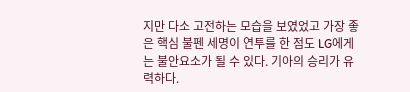지만 다소 고전하는 모습을 보였었고 가장 좋은 핵심 불펜 세명이 연투를 한 점도 LG에게는 불안요소가 될 수 있다. 기아의 승리가 유력하다.